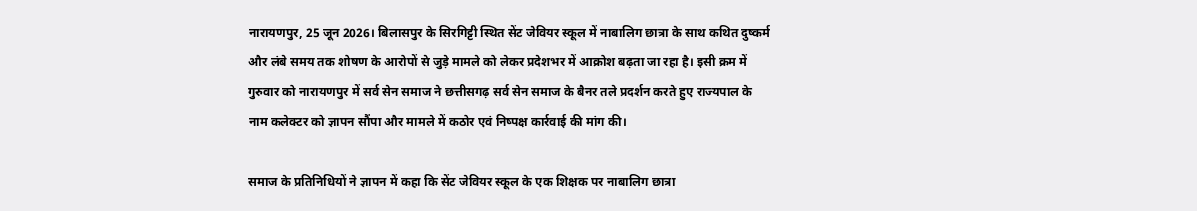नारायणपुर, 25 जून 2026। बिलासपुर के सिरगिट्टी स्थित सेंट जेवियर स्कूल में नाबालिग छात्रा के साथ कथित दुष्कर्म और लंबे समय तक शोषण के आरोपों से जुड़े मामले को लेकर प्रदेशभर में आक्रोश बढ़ता जा रहा है। इसी क्रम में गुरुवार को नारायणपुर में सर्व सेन समाज ने छत्तीसगढ़ सर्व सेन समाज के बैनर तले प्रदर्शन करते हुए राज्यपाल के नाम कलेक्टर को ज्ञापन सौंपा और मामले में कठोर एवं निष्पक्ष कार्रवाई की मांग की।

समाज के प्रतिनिधियों ने ज्ञापन में कहा कि सेंट जेवियर स्कूल के एक शिक्षक पर नाबालिग छात्रा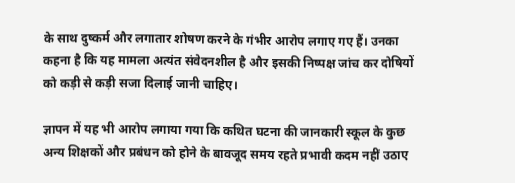के साथ दुष्कर्म और लगातार शोषण करने के गंभीर आरोप लगाए गए हैं। उनका कहना है कि यह मामला अत्यंत संवेदनशील है और इसकी निष्पक्ष जांच कर दोषियों को कड़ी से कड़ी सजा दिलाई जानी चाहिए।

ज्ञापन में यह भी आरोप लगाया गया कि कथित घटना की जानकारी स्कूल के कुछ अन्य शिक्षकों और प्रबंधन को होने के बावजूद समय रहते प्रभावी कदम नहीं उठाए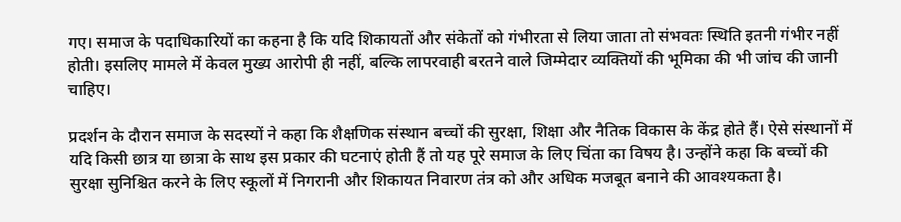गए। समाज के पदाधिकारियों का कहना है कि यदि शिकायतों और संकेतों को गंभीरता से लिया जाता तो संभवतः स्थिति इतनी गंभीर नहीं होती। इसलिए मामले में केवल मुख्य आरोपी ही नहीं, बल्कि लापरवाही बरतने वाले जिम्मेदार व्यक्तियों की भूमिका की भी जांच की जानी चाहिए।

प्रदर्शन के दौरान समाज के सदस्यों ने कहा कि शैक्षणिक संस्थान बच्चों की सुरक्षा, शिक्षा और नैतिक विकास के केंद्र होते हैं। ऐसे संस्थानों में यदि किसी छात्र या छात्रा के साथ इस प्रकार की घटनाएं होती हैं तो यह पूरे समाज के लिए चिंता का विषय है। उन्होंने कहा कि बच्चों की सुरक्षा सुनिश्चित करने के लिए स्कूलों में निगरानी और शिकायत निवारण तंत्र को और अधिक मजबूत बनाने की आवश्यकता है।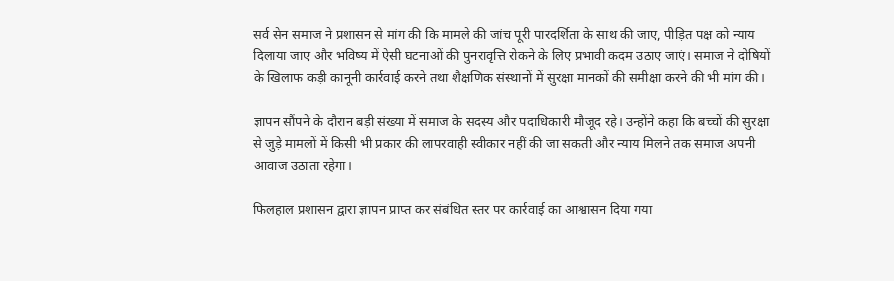सर्व सेन समाज ने प्रशासन से मांग की कि मामले की जांच पूरी पारदर्शिता के साथ की जाए, पीड़ित पक्ष को न्याय दिलाया जाए और भविष्य में ऐसी घटनाओं की पुनरावृत्ति रोकने के लिए प्रभावी कदम उठाए जाएं। समाज ने दोषियों के खिलाफ कड़ी कानूनी कार्रवाई करने तथा शैक्षणिक संस्थानों में सुरक्षा मानकों की समीक्षा करने की भी मांग की।

ज्ञापन सौंपने के दौरान बड़ी संख्या में समाज के सदस्य और पदाधिकारी मौजूद रहे। उन्होंने कहा कि बच्चों की सुरक्षा से जुड़े मामलों में किसी भी प्रकार की लापरवाही स्वीकार नहीं की जा सकती और न्याय मिलने तक समाज अपनी आवाज उठाता रहेगा।

फिलहाल प्रशासन द्वारा ज्ञापन प्राप्त कर संबंधित स्तर पर कार्रवाई का आश्वासन दिया गया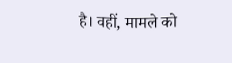है। वहीं, मामले को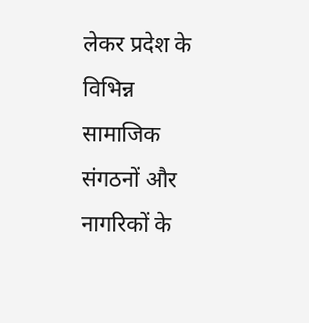लेकर प्रदेश के विभिन्न सामाजिक संगठनों और नागरिकों के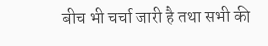बीच भी चर्चा जारी है तथा सभी की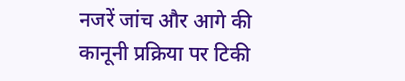नजरें जांच और आगे की कानूनी प्रक्रिया पर टिकी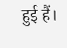हुई हैं।